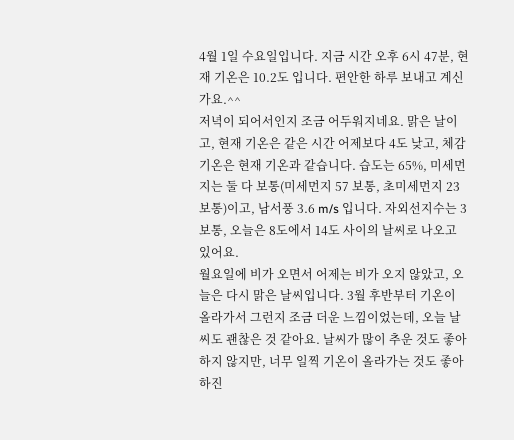4월 1일 수요일입니다. 지금 시간 오후 6시 47분, 현재 기온은 10.2도 입니다. 편안한 하루 보내고 계신가요.^^
저녁이 되어서인지 조금 어두워지네요. 맑은 날이고, 현재 기온은 같은 시간 어제보다 4도 낮고, 체감기온은 현재 기온과 같습니다. 습도는 65%, 미세먼지는 둘 다 보통(미세먼지 57 보통, 초미세먼지 23 보통)이고, 남서풍 3.6 m/s 입니다. 자외선지수는 3 보통, 오늘은 8도에서 14도 사이의 날씨로 나오고 있어요.
월요일에 비가 오면서 어제는 비가 오지 않았고, 오늘은 다시 맑은 날씨입니다. 3월 후반부터 기온이 올라가서 그런지 조금 더운 느낌이었는데, 오늘 날씨도 괜찮은 것 같아요. 날씨가 많이 추운 것도 좋아하지 않지만, 너무 일찍 기온이 올라가는 것도 좋아하진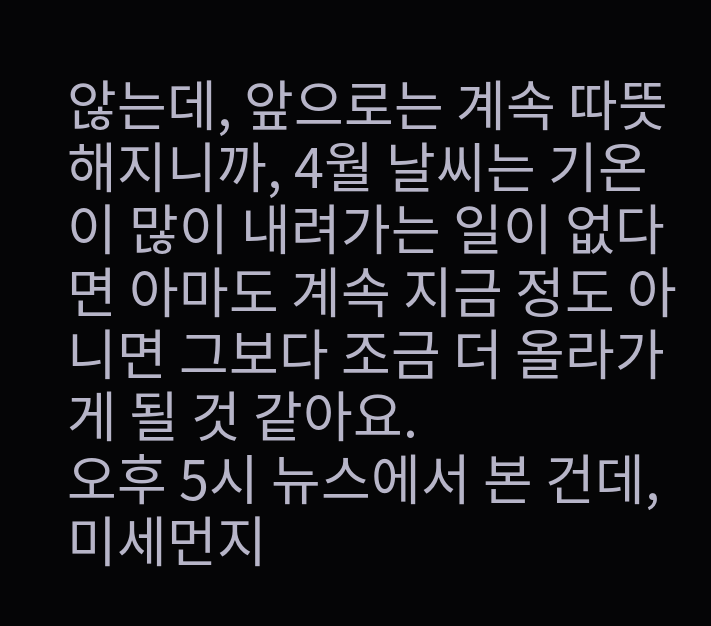않는데, 앞으로는 계속 따뜻해지니까, 4월 날씨는 기온이 많이 내려가는 일이 없다면 아마도 계속 지금 정도 아니면 그보다 조금 더 올라가게 될 것 같아요.
오후 5시 뉴스에서 본 건데, 미세먼지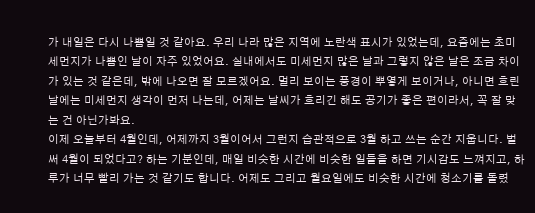가 내일은 다시 나쁨일 것 같아요. 우리 나라 많은 지역에 노란색 표시가 있었는데, 요즘에는 초미세먼지가 나쁨인 날이 자주 있었어요. 실내에서도 미세먼지 많은 날과 그렇지 않은 날은 조금 차이가 있는 것 같은데, 밖에 나오면 잘 모르겠어요. 멀리 보이는 풍경이 뿌옇게 보이거나, 아니면 흐린 날에는 미세먼지 생각이 먼저 나는데, 어제는 날씨가 흐리긴 해도 공기가 좋은 편이라서, 꼭 잘 맞는 건 아닌가봐요.
이제 오늘부터 4월인데, 어제까지 3월이어서 그런지 습관적으로 3월 하고 쓰는 순간 지웁니다. 벌써 4월이 되었다고? 하는 기분인데, 매일 비슷한 시간에 비슷한 일들을 하면 기시감도 느껴지고, 하루가 너무 빨리 가는 것 같기도 합니다. 어제도 그리고 월요일에도 비슷한 시간에 청소기를 돌렸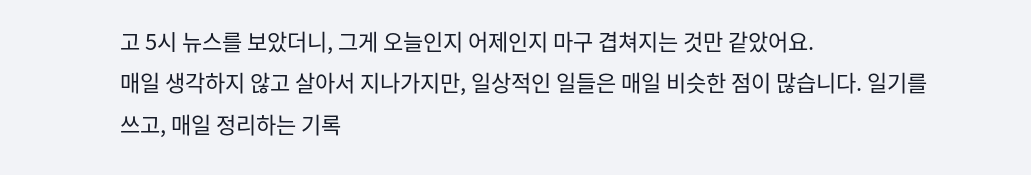고 5시 뉴스를 보았더니, 그게 오늘인지 어제인지 마구 겹쳐지는 것만 같았어요.
매일 생각하지 않고 살아서 지나가지만, 일상적인 일들은 매일 비슷한 점이 많습니다. 일기를 쓰고, 매일 정리하는 기록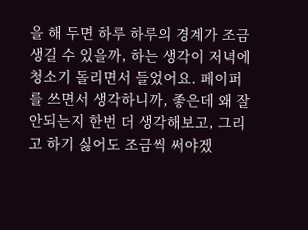을 해 두면 하루 하루의 경계가 조금 생길 수 있을까, 하는 생각이 저녁에 청소기 돌리면서 들었어요. 페이퍼를 쓰면서 생각하니까, 좋은데 왜 잘 안되는지 한번 더 생각해보고, 그리고 하기 싫어도 조금씩 써야겠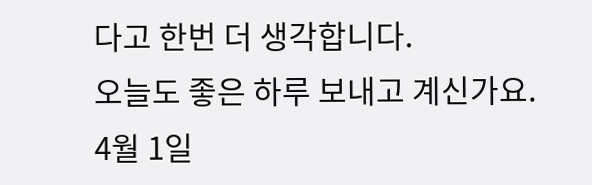다고 한번 더 생각합니다.
오늘도 좋은 하루 보내고 계신가요.
4월 1일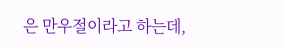은 만우절이라고 하는데,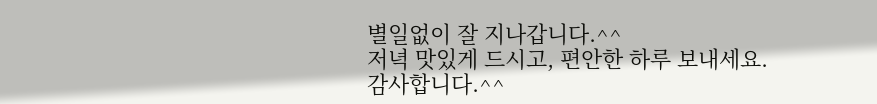별일없이 잘 지나갑니다.^^
저녁 맛있게 드시고, 편안한 하루 보내세요.
감사합니다.^^